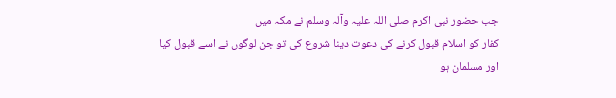جب حضور نبی اکرم صلی اللہ علیہ وآلہ وسلم نے مکہ میں
کفار کو اسلام قبول کرنے کی دعوت دینا شروع کی تو جن لوگوں نے اسے قبول کیا
اور مسلمان ہو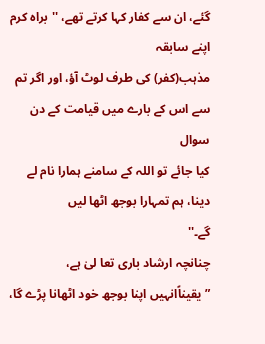گئے، ان سے کفار کہا کرتے تھے، ''براہ کرم اپنے سابقہ
مذہب(کفر) کی طرف لوٹ آؤ، اور اگر تم سے اس کے بارے میں قیامت کے دن سوال
کیا جائے تو اللہ کے سامنے ہمارا نام لے دینا، ہم تمہارا بوجھ اٹھا لیں
گے۔''
چنانچہ ارشاد باری تعا لیٰ ہے، ”یقیناًانہیں اپنا بوجھ خود اٹھانا پڑے گا،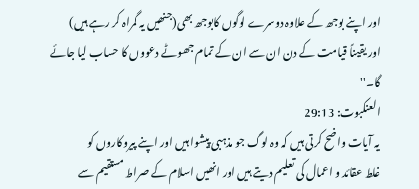اور اپنے بوجھ کے علاوہ دوسرے لوگوں کابوجھ بھی(جنھیں یہ گمراہ کر رہے ہیں)
اور یقیناً قیامت کے دن ان سے ان کے تمام جھوٹے دعووں کا حساب لیا جائے
گا۔''
العنکبوت: 29:13
یہ آیات واضح کرتی ہیں کہ وہ لوگ جو مذہبی پیشوا ہیں اور اپنے پیروکاروں کو
غلط عقائد و اعمال کی تعلیم دیتے ہیں اور انھیں اسلام کے صراط مستقیم سے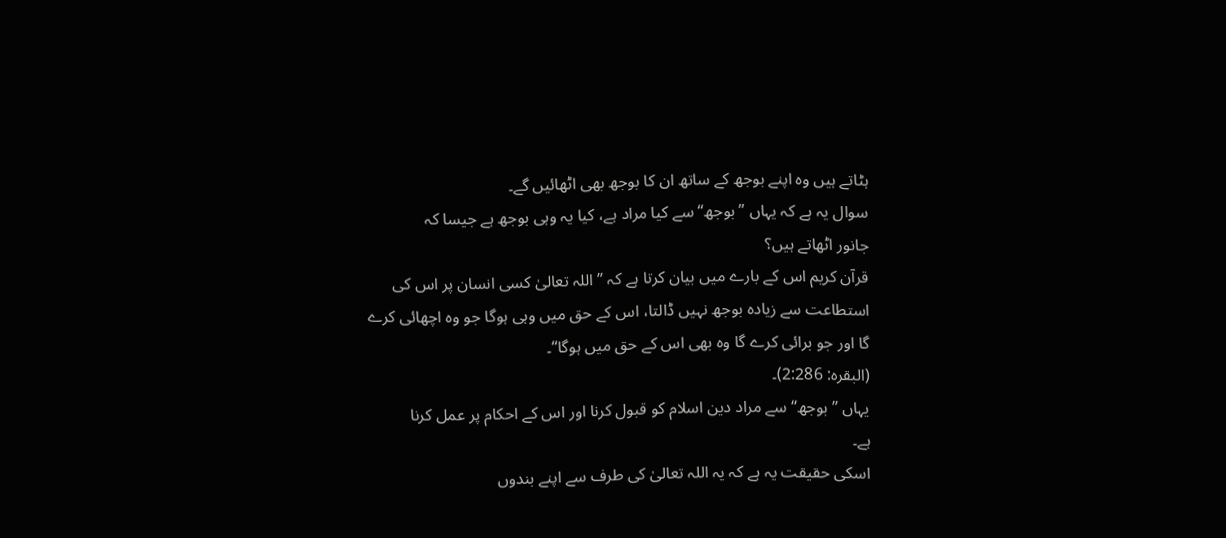ہٹاتے ہیں وہ اپنے بوجھ کے ساتھ ان کا بوجھ بھی اٹھائیں گے۔
سوال یہ ہے کہ یہاں ”بوجھ“ سے کیا مراد ہے، کیا یہ وہی بوجھ ہے جیسا کہ
جانور اٹھاتے ہیں؟
قرآن کریم اس کے بارے میں بیان کرتا ہے کہ ”اللہ تعالیٰ کسی انسان پر اس کی
استطاعت سے زیادہ بوجھ نہیں ڈالتا، اس کے حق میں وہی ہوگا جو وہ اچھائی کرے
گا اور جو برائی کرے گا وہ بھی اس کے حق میں ہوگا“۔
(البقرہ: 2:286)۔
یہاں ”بوجھ“ سے مراد دین اسلام کو قبول کرنا اور اس کے احکام پر عمل کرنا
ہے۔
اسکی حقیقت یہ ہے کہ یہ اللہ تعالیٰ کی طرف سے اپنے بندوں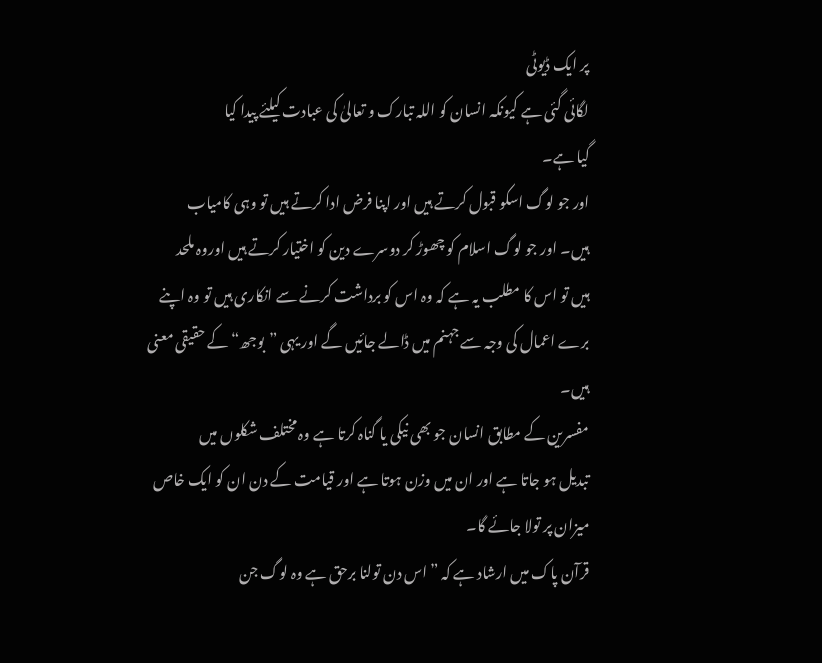پر ایک ڈیوٹی
لگائی گئی ہے کیونکہ انسان کو اللہ تبارک و تعالیٰ کی عبادت کیلئے پیدا کیا
گیا ہے۔
اور جو لوگ اسکو قبول کرتے ہیں اور اپنا فرض ادا کرتے ہیں تو وہی کامیاب
ہیں۔ اور جو لوگ اسلام کو چھوڑ کر دوسرے دین کو اختیار کرتے ہیں اوروہ ملحد
ہیں تو اس کا مطلب یہ ہے کہ وہ اس کو برداشت کرنے سے انکاری ہیں تو وہ اپنے
برے اعمال کی وجہ سے جہنم میں ڈالے جائیں گے اور یہی ”بوجھ“ کے حقیقی معنی
ہیں۔
مفسرین کے مطابق انسان جو بھی نیکی یا گناہ کرتا ہے وہ مختلف شکلوں میں
تبدیل ہو جاتا ہے اور ان میں وزن ہوتا ہے اور قیامت کے دن ان کو ایک خاص
میزان پر تولا جائے گا۔
قرآن پاک میں ارشاد ہے کہ ”اس دن تولنا برحق ہے وہ لوگ جن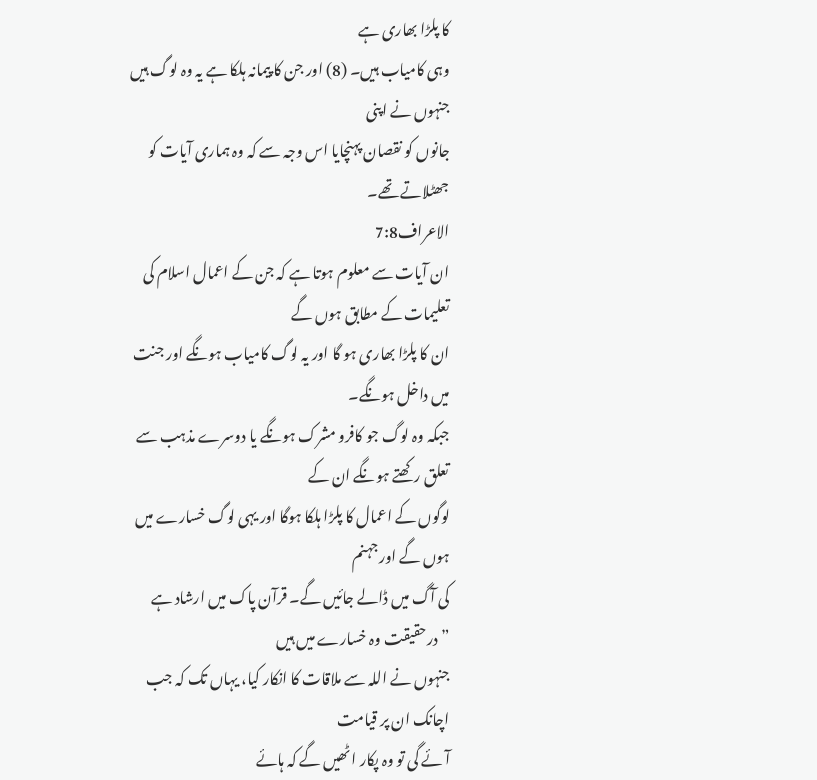کا پلڑا بھاری ہے
وہی کامیاب ہیں۔ (8) اور جن کا پیمانہ ہلکا ہے یہ وہ لوگ ہیں جنہوں نے اپنی
جانوں کو نقصان پہنچایا اس وجہ سے کہ وہ ہماری آیات کو جھٹلاتے تھے۔
الاعراف7:8
ان آیات سے معلوم ہوتا ہے کہ جن کے اعمال اسلام کی تعلیمات کے مطابق ہوں گے
ان کا پلڑا بھاری ہو گا اور یہ لوگ کامیاب ہونگے اور جنت میں داخل ہونگے۔
جبکہ وہ لوگ جو کافرو مشرک ہونگے یا دوسرے مذہب سے تعلق رکھتے ہونگے ان کے
لوگوں کے اعمال کا پلڑا ہلکا ہوگا اور یہی لوگ خسارے میں ہوں گے اور جہنم
کی آگ میں ڈالے جائیں گے۔ قرآن پاک میں ارشاد ہے ”درحقیقت وہ خسارے میں ہیں
جنہوں نے اللہ سے ملاقات کا انکار کیا، یہاں تک کہ جب اچانک ان پر قیامت
آئے گی تو وہ پکار ا ٹھیں گے کہ ہائے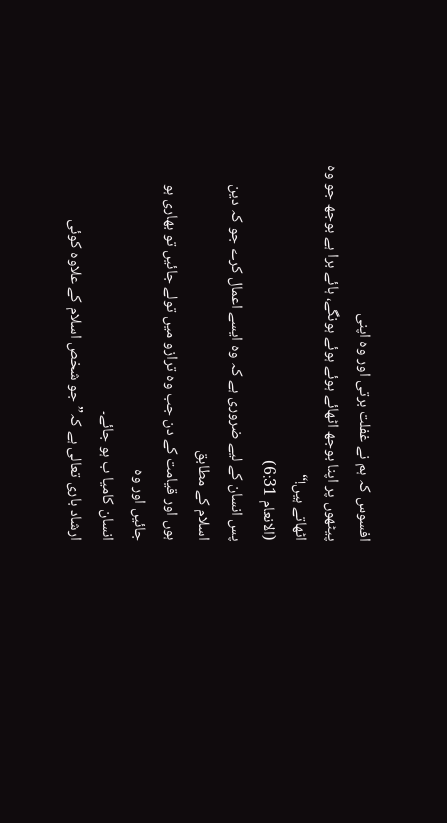افسوس کہ ہم نے غفلت برتی اور وہ اپنی
پیٹھوں پر اپنا بوجھ اٹھائے ہوئے ہوئے ہونگے، ہائے برا ہے بوجھ جو وہ
اٹھاتے ہیں!“
(الانعام 6:31)
پس انسان کے لیے ضروری ہے کہ وہ ایسے اعمال کرے جو کہ دین اسلام کے مطابق
ہوں اور قیامت کے دن جب وہ ترازو میں تولے جائیں تو بھاری ہو جائیں اور وہ
انسان کامیا ب ہو جائے۔
ارشاد باری تعالی ہے کہ”جو شخص اسلام کے علاوہ کوئی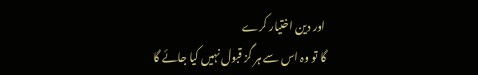اور دین اختیار کرے
گا تو وہ اس سے ہر گز قبول نہیں کیا جائے گا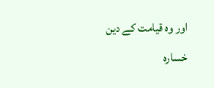اور وہ قیامت کے دین خسارہ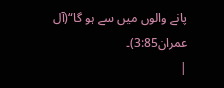پانے والوں میں سے ہو گا“(آل عمران3:85)۔
|